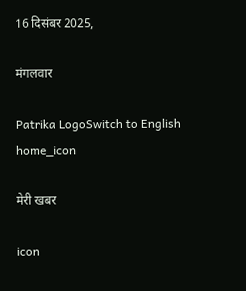16 दिसंबर 2025,

मंगलवार

Patrika LogoSwitch to English
home_icon

मेरी खबर

icon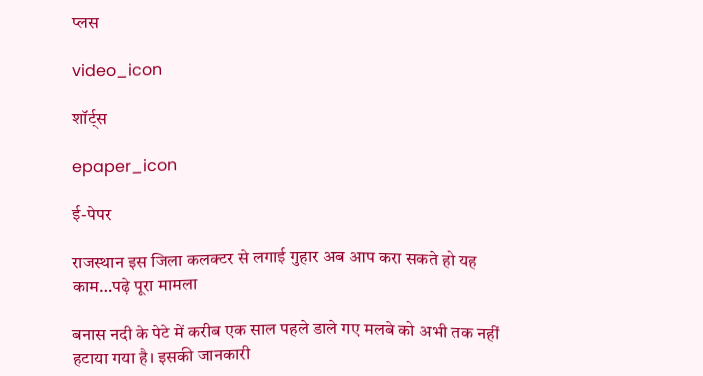प्लस

video_icon

शॉर्ट्स

epaper_icon

ई-पेपर

राजस्थान इस जिला कलक्टर से लगाई गुहार अब आप करा सकते हो यह काम…पढ़े पूरा मामला

बनास नदी के पेटे में करीब एक साल पहले डाले गए मलबे को अभी तक नहीं हटाया गया है। इसकी जानकारी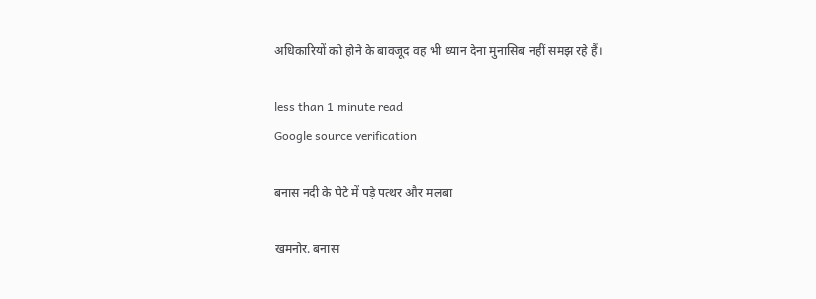अधिकारियों को होने के बावजूद वह भी ध्यान देना मुनासिब नहीं समझ रहे हैं।

less than 1 minute read
Google source verification

बनास नदी के पेटे में पड़े पत्थर और मलबा

खमनोर. बनास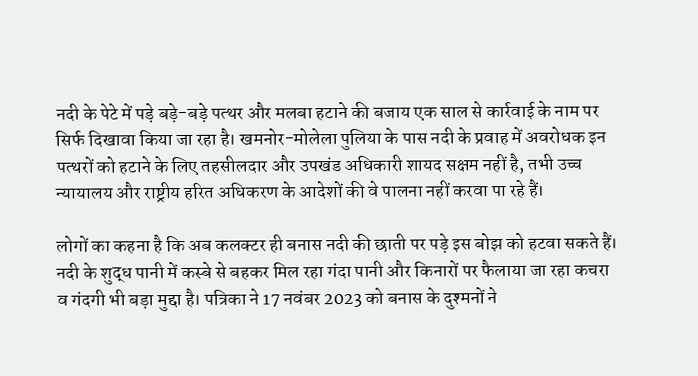नदी के पेटे में पड़े बड़े-बड़े पत्थर और मलबा हटाने की बजाय एक साल से कार्रवाई के नाम पर सिर्फ दिखावा किया जा रहा है। खमनोर-मोलेला पुलिया के पास नदी के प्रवाह में अवरोधक इन पत्थरों को हटाने के लिए तहसीलदार और उपखंड अधिकारी शायद सक्षम नहीं है, तभी उच्च न्यायालय और राष्ट्रीय हरित अधिकरण के आदेशों की वे पालना नहीं करवा पा रहे हैं।

लोगों का कहना है कि अब कलक्टर ही बनास नदी की छाती पर पड़े इस बोझ को हटवा सकते हैं। नदी के शुद्ध पानी में कस्बे से बहकर मिल रहा गंदा पानी और किनारों पर फैलाया जा रहा कचरा व गंदगी भी बड़ा मुद्दा है। पत्रिका ने 17 नवंबर 2023 को बनास के दुश्मनों ने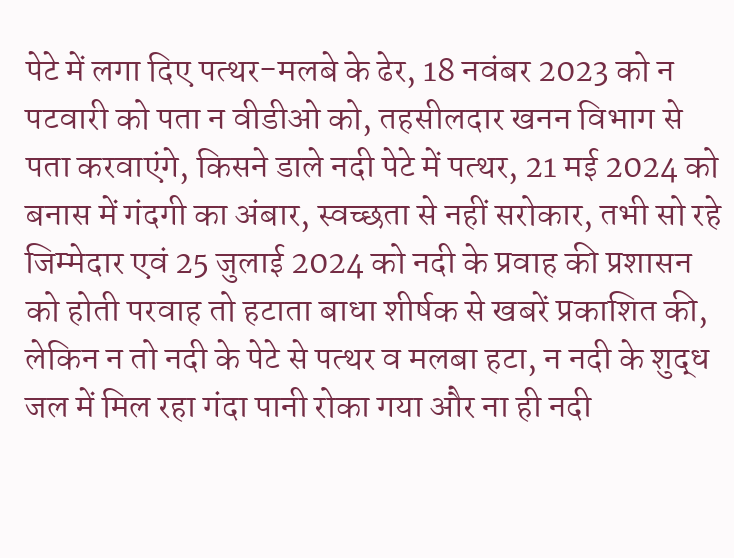पेटे में लगा दिए पत्थर-मलबे के ढेर, 18 नवंबर 2023 को न पटवारी को पता न वीडीओ को, तहसीलदार खनन विभाग से पता करवाएंगे, किसने डाले नदी पेटे में पत्थर, 21 मई 2024 को बनास में गंदगी का अंबार, स्वच्छता से नहीं सरोकार, तभी सो रहे जिम्मेदार एवं 25 जुलाई 2024 को नदी के प्रवाह की प्रशासन को होती परवाह तो हटाता बाधा शीर्षक से खबरें प्रकाशित की, लेकिन न तो नदी के पेटे से पत्थर व मलबा हटा, न नदी के शुद्ध जल में मिल रहा गंदा पानी रोका गया और ना ही नदी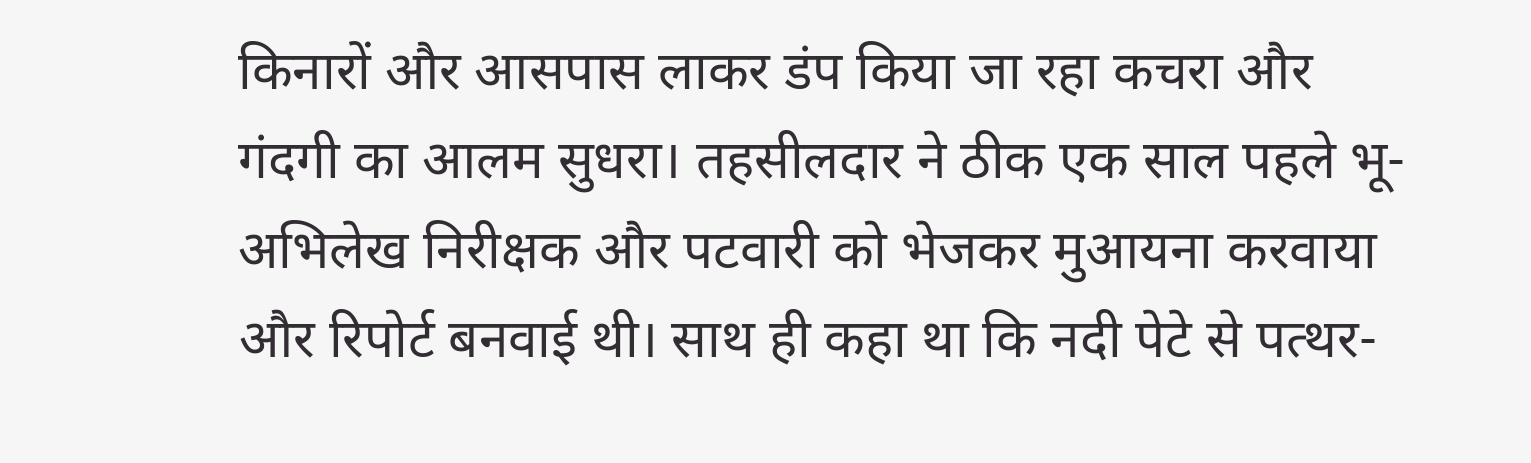किनारों और आसपास लाकर डंप किया जा रहा कचरा और गंदगी का आलम सुधरा। तहसीलदार ने ठीक एक साल पहले भू-अभिलेख निरीक्षक और पटवारी को भेजकर मुआयना करवाया और रिपोर्ट बनवाई थी। साथ ही कहा था कि नदी पेटे से पत्थर-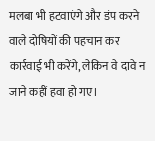मलबा भी हटवाएंगे और डंप करने वाले दोषियों की पहचान कर कार्रवाई भी करेंगे, लेकिन वे दावे न जाने कहीं हवा हो गए।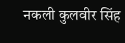नकली कुलवीर सिंह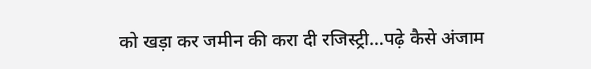को खड़ा कर जमीन की करा दी रजिस्ट्री…पढ़े कैसे अंजाम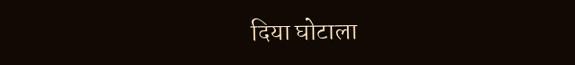दिया घोटाला